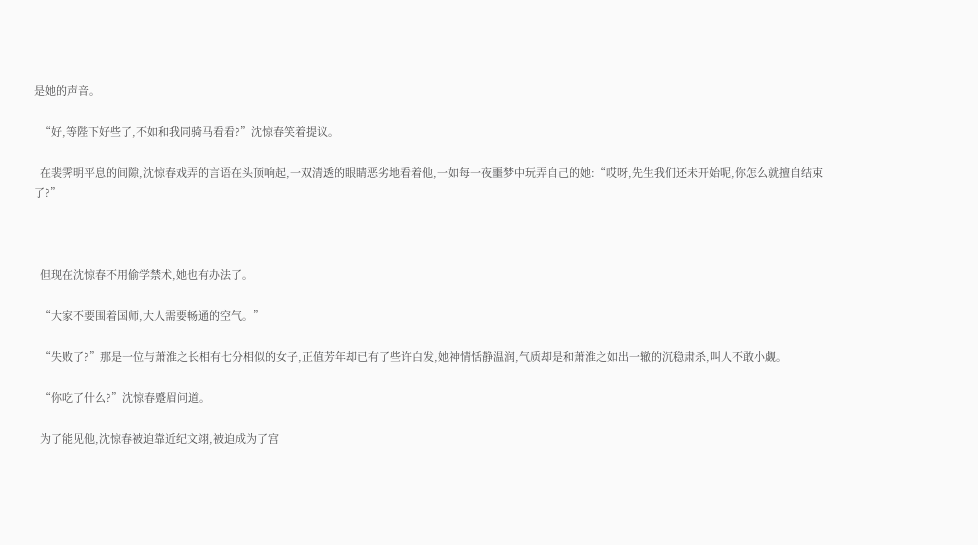是她的声音。

  “好,等陛下好些了,不如和我同骑马看看?”沈惊春笑着提议。

  在裴霁明平息的间隙,沈惊春戏弄的言语在头顶响起,一双清透的眼睛恶劣地看着他,一如每一夜噩梦中玩弄自己的她:“哎呀,先生我们还未开始呢,你怎么就擅自结束了?”



  但现在沈惊春不用偷学禁术,她也有办法了。

  “大家不要围着国师,大人需要畅通的空气。”

  “失败了?”那是一位与萧淮之长相有七分相似的女子,正值芳年却已有了些许白发,她神情恬静温润,气质却是和萧淮之如出一辙的沉稳肃杀,叫人不敢小觑。

  “你吃了什么?”沈惊春蹙眉问道。

  为了能见他,沈惊春被迫靠近纪文翊,被迫成为了宫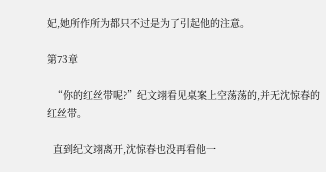妃,她所作所为都只不过是为了引起他的注意。

第73章

  “你的红丝带呢?”纪文翊看见桌案上空荡荡的,并无沈惊春的红丝带。

  直到纪文翊离开,沈惊春也没再看他一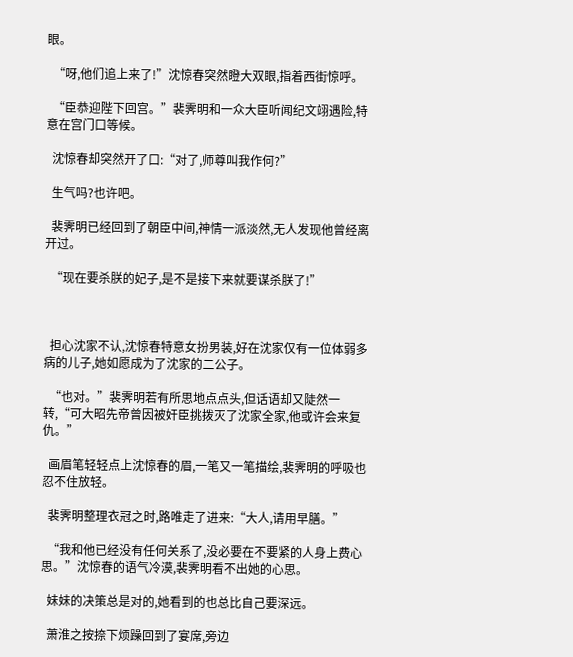眼。

  “呀,他们追上来了!”沈惊春突然瞪大双眼,指着西街惊呼。

  “臣恭迎陛下回宫。”裴霁明和一众大臣听闻纪文翊遇险,特意在宫门口等候。

  沈惊春却突然开了口:“对了,师尊叫我作何?”

  生气吗?也许吧。

  裴霁明已经回到了朝臣中间,神情一派淡然,无人发现他曾经离开过。

  “现在要杀朕的妃子,是不是接下来就要谋杀朕了!”



  担心沈家不认,沈惊春特意女扮男装,好在沈家仅有一位体弱多病的儿子,她如愿成为了沈家的二公子。

  “也对。”裴霁明若有所思地点点头,但话语却又陡然一转,“可大昭先帝曾因被奸臣挑拨灭了沈家全家,他或许会来复仇。”

  画眉笔轻轻点上沈惊春的眉,一笔又一笔描绘,裴霁明的呼吸也忍不住放轻。

  裴霁明整理衣冠之时,路唯走了进来:“大人,请用早膳。”

  “我和他已经没有任何关系了,没必要在不要紧的人身上费心思。”沈惊春的语气冷漠,裴霁明看不出她的心思。

  妹妹的决策总是对的,她看到的也总比自己要深远。

  萧淮之按捺下烦躁回到了宴席,旁边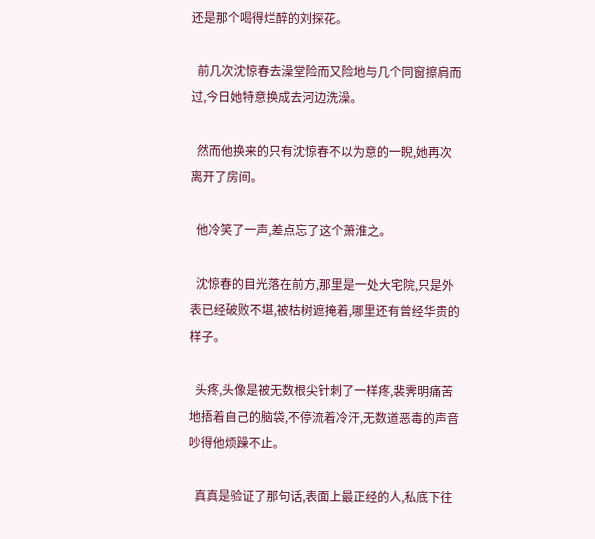还是那个喝得烂醉的刘探花。

  前几次沈惊春去澡堂险而又险地与几个同窗擦肩而过,今日她特意换成去河边洗澡。

  然而他换来的只有沈惊春不以为意的一睨,她再次离开了房间。

  他冷笑了一声,差点忘了这个萧淮之。

  沈惊春的目光落在前方,那里是一处大宅院,只是外表已经破败不堪,被枯树遮掩着,哪里还有曾经华贵的样子。

  头疼,头像是被无数根尖针刺了一样疼,裴霁明痛苦地捂着自己的脑袋,不停流着冷汗,无数道恶毒的声音吵得他烦躁不止。

  真真是验证了那句话,表面上最正经的人,私底下往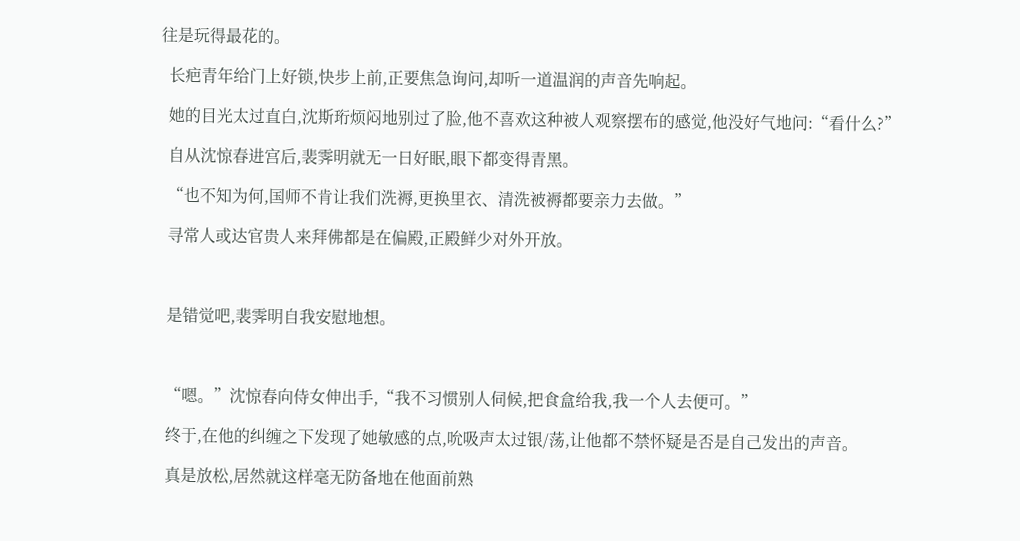往是玩得最花的。

  长疤青年给门上好锁,快步上前,正要焦急询问,却听一道温润的声音先响起。

  她的目光太过直白,沈斯珩烦闷地别过了脸,他不喜欢这种被人观察摆布的感觉,他没好气地问:“看什么?”

  自从沈惊春进宫后,裴霁明就无一日好眠,眼下都变得青黑。

  “也不知为何,国师不肯让我们洗褥,更换里衣、清洗被褥都要亲力去做。”

  寻常人或达官贵人来拜佛都是在偏殿,正殿鲜少对外开放。



  是错觉吧,裴霁明自我安慰地想。



  “嗯。”沈惊春向侍女伸出手,“我不习惯别人伺候,把食盒给我,我一个人去便可。”

  终于,在他的纠缠之下发现了她敏感的点,吮吸声太过银/荡,让他都不禁怀疑是否是自己发出的声音。

  真是放松,居然就这样毫无防备地在他面前熟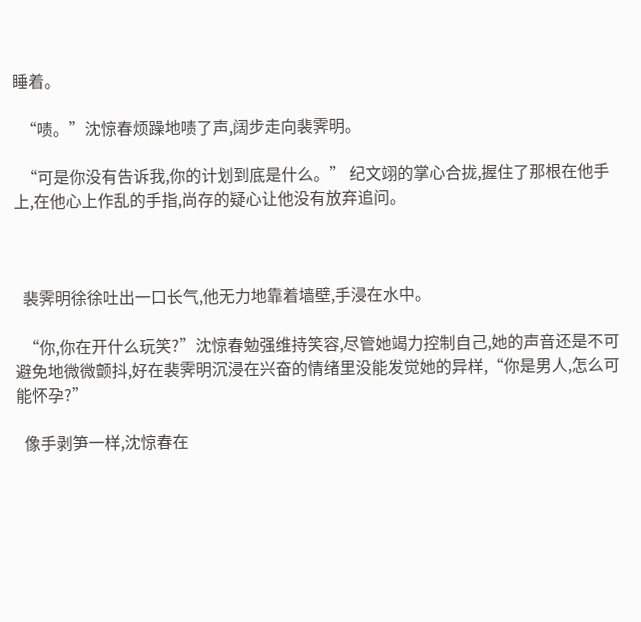睡着。

  “啧。”沈惊春烦躁地啧了声,阔步走向裴霁明。

  “可是你没有告诉我,你的计划到底是什么。” 纪文翊的掌心合拢,握住了那根在他手上,在他心上作乱的手指,尚存的疑心让他没有放弃追问。



  裴霁明徐徐吐出一口长气,他无力地靠着墙壁,手浸在水中。

  “你,你在开什么玩笑?”沈惊春勉强维持笑容,尽管她竭力控制自己,她的声音还是不可避免地微微颤抖,好在裴霁明沉浸在兴奋的情绪里没能发觉她的异样,“你是男人,怎么可能怀孕?”

  像手剥笋一样,沈惊春在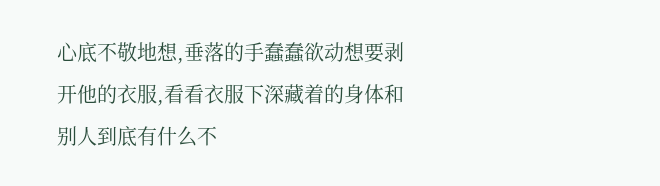心底不敬地想,垂落的手蠢蠢欲动想要剥开他的衣服,看看衣服下深藏着的身体和别人到底有什么不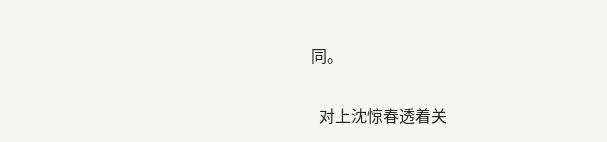同。

  对上沈惊春透着关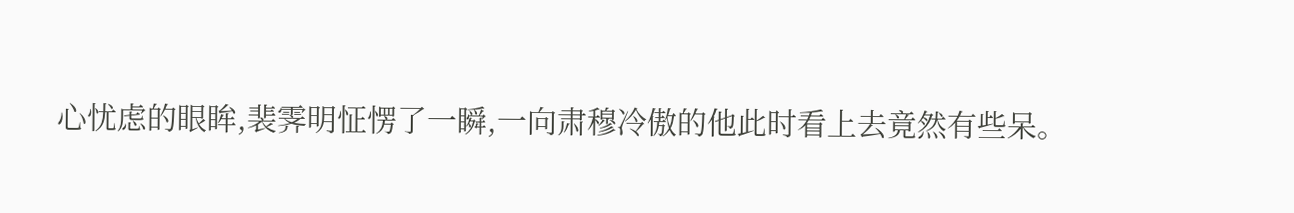心忧虑的眼眸,裴霁明怔愣了一瞬,一向肃穆冷傲的他此时看上去竟然有些呆。